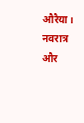औरैया। नवरात्र और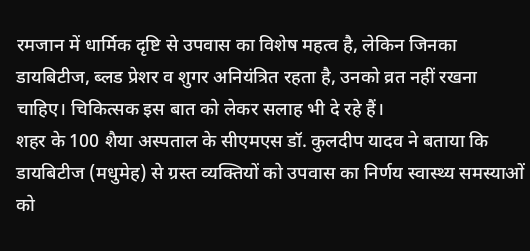रमजान में धार्मिक दृष्टि से उपवास का विशेष महत्व है, लेकिन जिनका डायबिटीज, ब्लड प्रेशर व शुगर अनियंत्रित रहता है, उनको व्रत नहीं रखना चाहिए। चिकित्सक इस बात को लेकर सलाह भी दे रहे हैं।
शहर के 100 शैया अस्पताल के सीएमएस डॉ. कुलदीप यादव ने बताया कि डायबिटीज (मधुमेह) से ग्रस्त व्यक्तियों को उपवास का निर्णय स्वास्थ्य समस्याओं को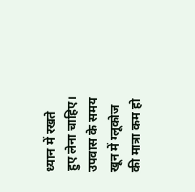ध्यान में रखते हुए लेना चाहिए। उपवास के समय खून में ग्लूकोज की मात्रा कम हो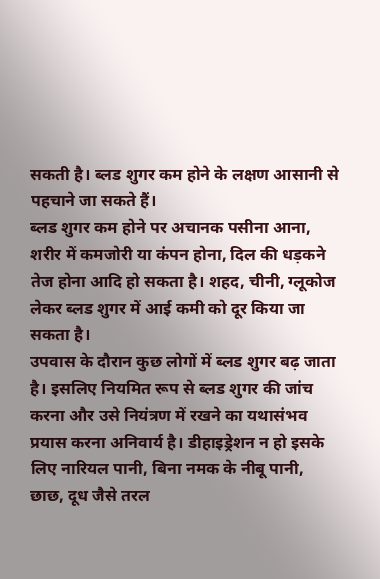सकती है। ब्लड शुगर कम होने के लक्षण आसानी से पहचाने जा सकते हैं।
ब्लड शुगर कम होने पर अचानक पसीना आना, शरीर में कमजोरी या कंपन होना, दिल की धड़कने तेज होना आदि हो सकता है। शहद, चीनी, ग्लूकोज लेकर ब्लड शुगर में आई कमी को दूर किया जा सकता है।
उपवास के दौरान कुछ लोगों में ब्लड शुगर बढ़ जाता है। इसलिए नियमित रूप से ब्लड शुगर की जांच करना और उसे नियंत्रण में रखने का यथासंभव प्रयास करना अनिवार्य है। डीहाइड्रेशन न हो इसके लिए नारियल पानी, बिना नमक के नीबू पानी, छाछ, दूध जैसे तरल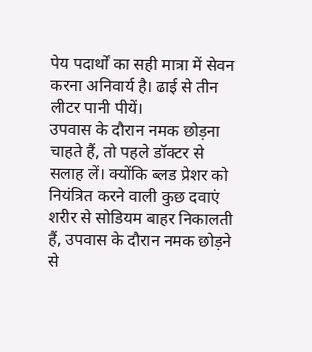पेय पदार्थों का सही मात्रा में सेवन करना अनिवार्य है। ढाई से तीन लीटर पानी पीयें।
उपवास के दौरान नमक छोड़ना चाहते हैं, तो पहले डॉक्टर से सलाह लें। क्योंकि ब्लड प्रेशर को नियंत्रित करने वाली कुछ दवाएं शरीर से सोडियम बाहर निकालती हैं, उपवास के दौरान नमक छोड़ने से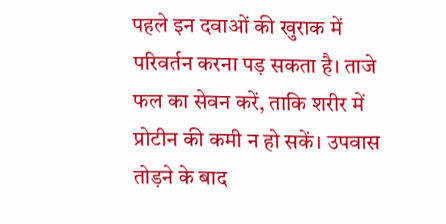पहले इन दवाओं की खुराक में परिवर्तन करना पड़ सकता है। ताजे फल का सेवन करें, ताकि शरीर में प्रोटीन की कमी न हो सकें। उपवास तोड़ने के बाद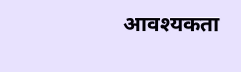आवश्यकता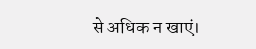से अधिक न खाएं।